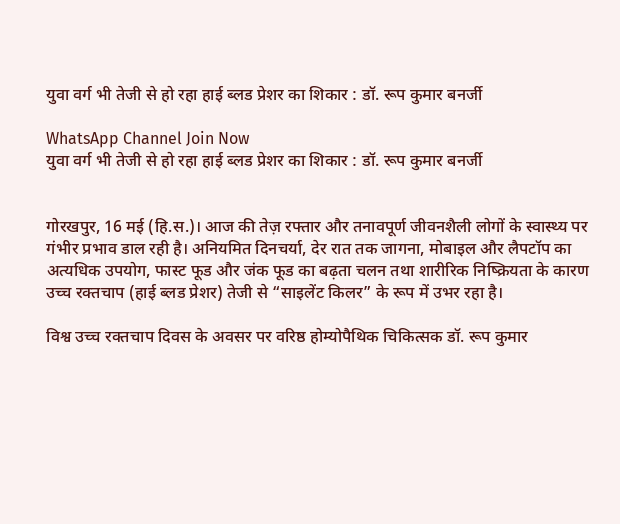युवा वर्ग भी तेजी से हो रहा हाई ब्लड प्रेशर का शिकार : डॉ. रूप कुमार बनर्जी

WhatsApp Channel Join Now
युवा वर्ग भी तेजी से हो रहा हाई ब्लड प्रेशर का शिकार : डॉ. रूप कुमार बनर्जी


गोरखपुर, 16 मई (हि.स.)। आज की तेज़ रफ्तार और तनावपूर्ण जीवनशैली लोगों के स्वास्थ्य पर गंभीर प्रभाव डाल रही है। अनियमित दिनचर्या, देर रात तक जागना, मोबाइल और लैपटॉप का अत्यधिक उपयोग, फास्ट फूड और जंक फूड का बढ़ता चलन तथा शारीरिक निष्क्रियता के कारण उच्च रक्तचाप (हाई ब्लड प्रेशर) तेजी से “साइलेंट किलर” के रूप में उभर रहा है।

विश्व उच्च रक्तचाप दिवस के अवसर पर वरिष्ठ होम्योपैथिक चिकित्सक डॉ. रूप कुमार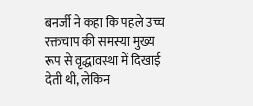बनर्जी ने कहा कि पहले उच्च रक्तचाप की समस्या मुख्य रूप से वृद्धावस्था में दिखाई देती थी, लेकिन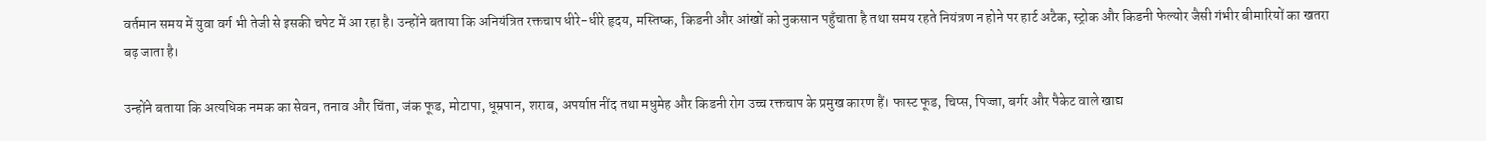वर्तमान समय में युवा वर्ग भी तेजी से इसकी चपेट में आ रहा है। उन्होंने बताया कि अनियंत्रित रक्तचाप धीरे-धीरे हृदय, मस्तिष्क, किडनी और आंखों को नुकसान पहुँचाता है तथा समय रहते नियंत्रण न होने पर हार्ट अटैक, स्ट्रोक और किडनी फेल्योर जैसी गंभीर बीमारियों का खतरा बढ़ जाता है।

उन्होंने बताया कि अत्यधिक नमक का सेवन, तनाव और चिंता, जंक फूड, मोटापा, धूम्रपान, शराब, अपर्याप्त नींद तथा मधुमेह और किडनी रोग उच्च रक्तचाप के प्रमुख कारण हैं। फास्ट फूड, चिप्स, पिज्जा, बर्गर और पैकेट वाले खाद्य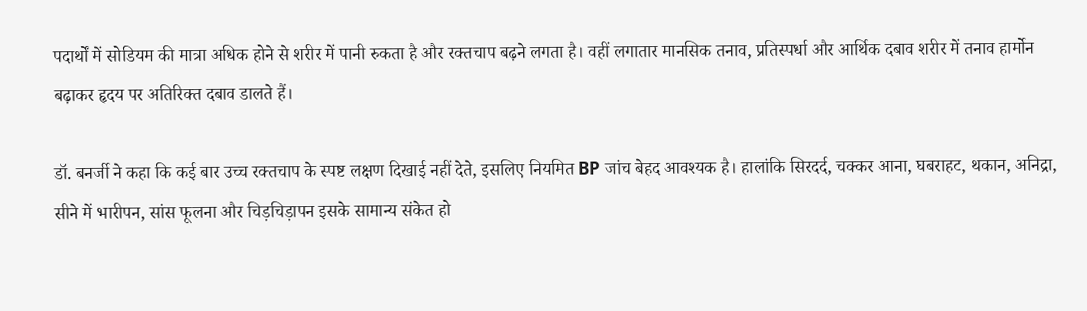पदार्थों में सोडियम की मात्रा अधिक होने से शरीर में पानी रुकता है और रक्तचाप बढ़ने लगता है। वहीं लगातार मानसिक तनाव, प्रतिस्पर्धा और आर्थिक दबाव शरीर में तनाव हार्मोन बढ़ाकर हृदय पर अतिरिक्त दबाव डालते हैं।

डॉ. बनर्जी ने कहा कि कई बार उच्च रक्तचाप के स्पष्ट लक्षण दिखाई नहीं देते, इसलिए नियमित BP जांच बेहद आवश्यक है। हालांकि सिरदर्द, चक्कर आना, घबराहट, थकान, अनिद्रा, सीने में भारीपन, सांस फूलना और चिड़चिड़ापन इसके सामान्य संकेत हो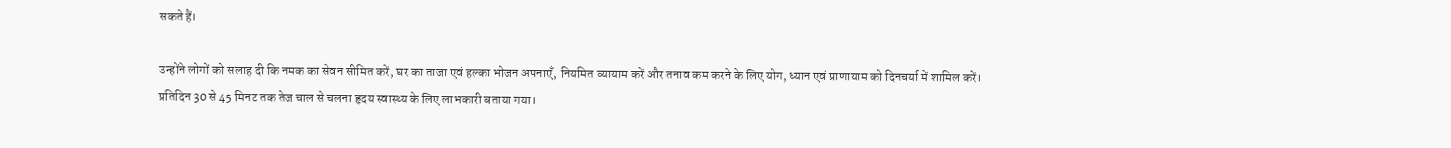सकते हैं।

उन्होंने लोगों को सलाह दी कि नमक का सेवन सीमित करें, घर का ताजा एवं हल्का भोजन अपनाएँ, नियमित व्यायाम करें और तनाव कम करने के लिए योग, ध्यान एवं प्राणायाम को दिनचर्या में शामिल करें। प्रतिदिन 30 से 45 मिनट तक तेज चाल से चलना हृदय स्वास्थ्य के लिए लाभकारी बताया गया।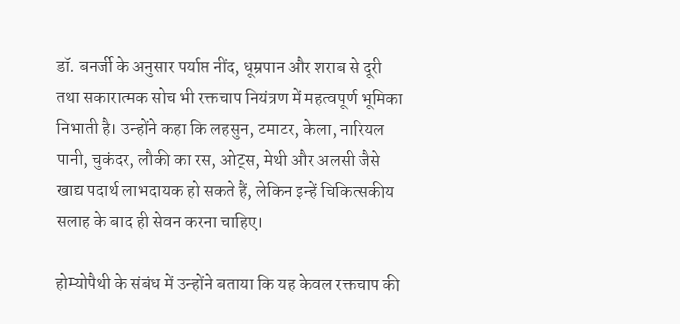डॉ. बनर्जी के अनुसार पर्याप्त नींद, धूम्रपान और शराब से दूरी तथा सकारात्मक सोच भी रक्तचाप नियंत्रण में महत्वपूर्ण भूमिका निभाती है। उन्होंने कहा कि लहसुन, टमाटर, केला, नारियल पानी, चुकंदर, लौकी का रस, ओट्स, मेथी और अलसी जैसे खाद्य पदार्थ लाभदायक हो सकते हैं, लेकिन इन्हें चिकित्सकीय सलाह के बाद ही सेवन करना चाहिए।

होम्योपैथी के संबंध में उन्होंने बताया कि यह केवल रक्तचाप की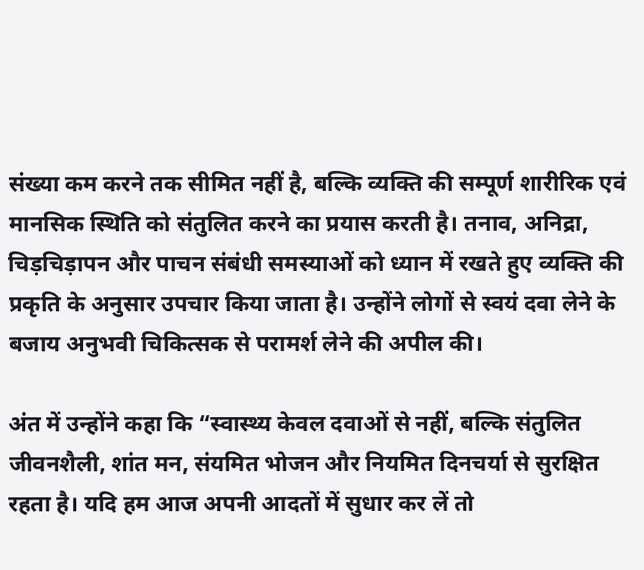संख्या कम करने तक सीमित नहीं है, बल्कि व्यक्ति की सम्पूर्ण शारीरिक एवं मानसिक स्थिति को संतुलित करने का प्रयास करती है। तनाव, अनिद्रा, चिड़चिड़ापन और पाचन संबंधी समस्याओं को ध्यान में रखते हुए व्यक्ति की प्रकृति के अनुसार उपचार किया जाता है। उन्होंने लोगों से स्वयं दवा लेने के बजाय अनुभवी चिकित्सक से परामर्श लेने की अपील की।

अंत में उन्होंने कहा कि “स्वास्थ्य केवल दवाओं से नहीं, बल्कि संतुलित जीवनशैली, शांत मन, संयमित भोजन और नियमित दिनचर्या से सुरक्षित रहता है। यदि हम आज अपनी आदतों में सुधार कर लें तो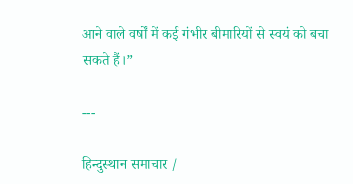आने वाले वर्षों में कई गंभीर बीमारियों से स्वयं को बचा सकते हैं।”

---

हिन्दुस्थान समाचार /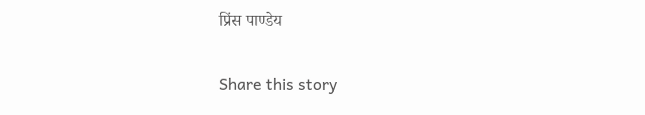प्रिंस पाण्डेय

Share this story